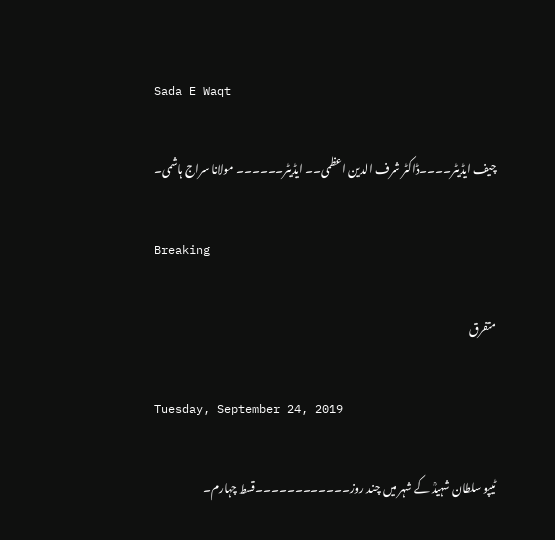Sada E Waqt

چیف ایڈیٹر۔۔۔۔ڈاکٹر شرف الدین اعظمی۔۔ ایڈیٹر۔۔۔۔۔۔ مولانا سراج ہاشمی۔

Breaking

متفرق

Tuesday, September 24, 2019

ٹیپو سلطان شہیدؒ کے شہر میں چند روز۔۔۔۔۔۔۔۔۔۔۔۔قسط چہارم۔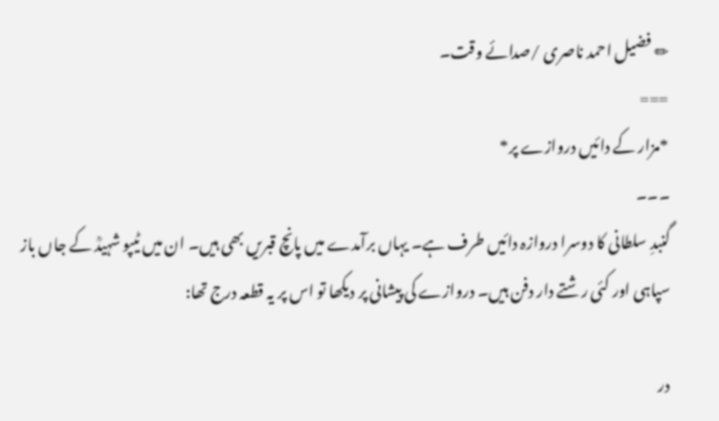✏ فضیل احمد ناصری /صدائے وقت۔
===
*مزار کے دائیں دروازے پر*
۔۔۔
گنبدِ سلطانی کا دوسرا دروازہ دائیں طرف ہے۔ یہاں برآمدے میں پانچ قبریں بھی ہیں۔ ان میں ٹیپو شہیدؒ کے جاں باز سپاہی اور کئی رشتے دار دفن ہیں۔ دروازے کی پیشانی پر دیکھا تو اس پر یہ قطعہ درج تھا:

در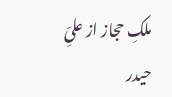ملکِ حجاز از علیِّ حیدر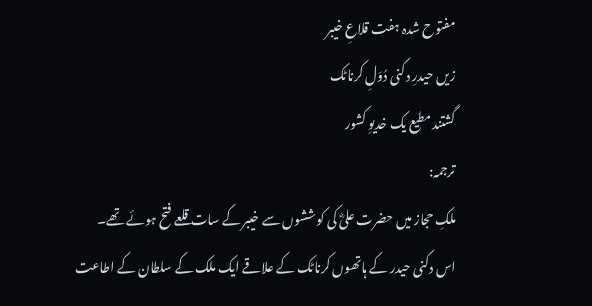مفتوح شدہ ہفت قلاعِ خیبر
زیں حیدرِ دکنی دُوَلِ کرناٹک
گشتند مطیع یک خدیوِ کشور
ترجمہ:
ملکِ حجاز میں حضرت علیؓ کی کوششوں سے خیبر کے سات قلعے فتح ہوئے تھے۔
اس دکنی حیدر کے ہاتھوں کرناٹک کے علاقے ایک ملک کے سلطان کے اطاعت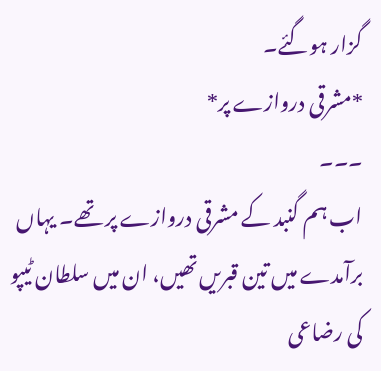گزار ہوگئے۔
*مشرقی دروازے پر*
۔۔۔
اب ہم گنبد کے مشرقی دروازے پر تھے۔ یہاں برآمدے میں تین قبریں تھیں، ان میں سلطان ٹیپو کی رضاعی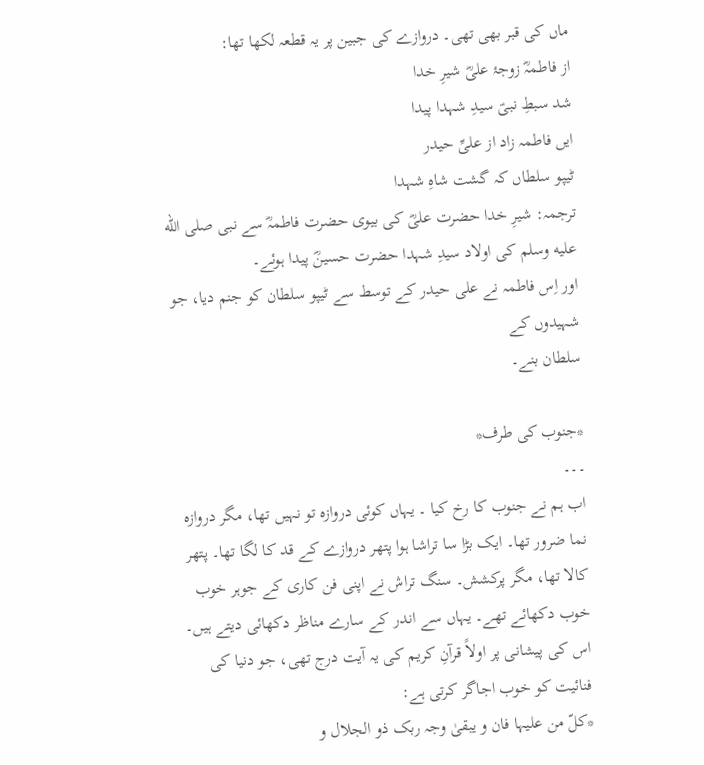ماں کی قبر بھی تھی۔ دروازے کی جبین پر یہ قطعہ لکھا تھا:
از فاطمہؓ زوجۂ علیؓ شیرِ خدا
شد سبطِ نبیؑ سیدِ شہدا پیدا
ایں فاطمہ زاد از علیِّ حیدر
ٹیپو سلطاں کہ گشت شاہِ شہدا
ترجمہ: شیرِ خدا حضرت علیؓ کی بیوی حضرت فاطمہؓ سے نبی صلى الله عليه وسلم کی اولاد سیدِ شہدا حضرت حسینؓ پیدا ہوئے۔
اور اِس فاطمہ نے علی حیدر کے توسط سے ٹیپو سلطان کو جنم دیا، جو شہیدوں کے
سلطان بنے۔

*جنوب کی طرف*
۔۔۔
اب ہم نے جنوب کا رخ کیا ۔ یہاں کوئی دروازہ تو نہیں تھا، مگر دروازہ نما ضرور تھا۔ ایک بڑا سا تراشا ہوا پتھر دروازے کے قد کا لگا تھا۔ پتھر کالا تھا، مگر پرکشش۔ سنگ تراش نے اپنی فن کاری کے جوہر خوب خوب دکھائے تھے۔ یہاں سے اندر کے سارے مناظر دکھائی دیتے ہیں۔ اس کی پیشانی پر اولاً قرآنِ کریم کی یہ آیت درج تھی، جو دنیا کی فنائیت کو خوب اجاگر کرتی ہے:
*کلّ من علیہا فان و یبقیٰ وجہ ربک ذو الجلال و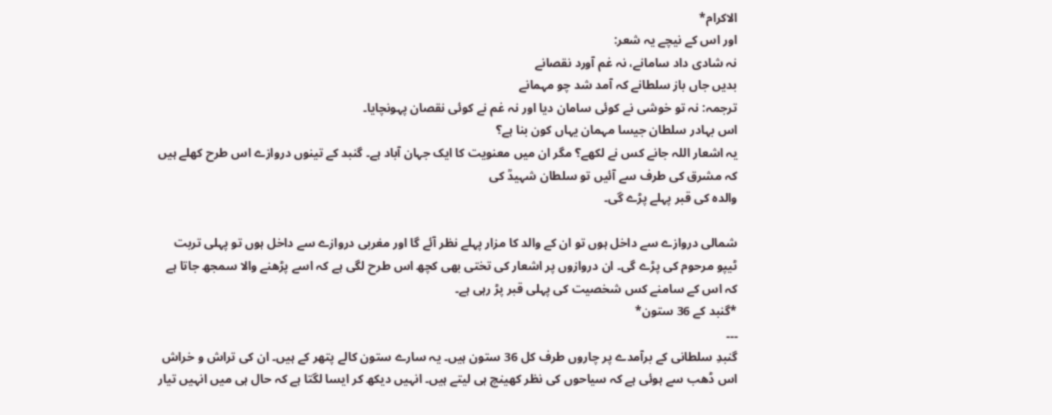الاکرام*
اور اس کے نیچے یہ شعر:
نہ شادی داد سامانے، نہ غم آورد نقصانے
بدیں جاں باز سلطانے کہ آمد شد چو مہمانے
ترجمہ: نہ تو خوشی نے کوئی سامان دیا اور نہ غم نے کوئی نقصان پہونچایا۔
اس بہادر سلطان جیسا مہمان یہاں کون بنا ہے؟
یہ اشعار اللہ جانے کس نے لکھے؟ مگر ان میں معنویت کا ایک جہان آباد ہے۔ گنبد کے تینوں دروازے اس طرح کھلے ہیں کہ مشرق کی طرف سے آئیں تو سلطان شہیدؒ کی
والدہ کی قبر پہلے پڑے گی۔

شمالی دروازے سے داخل ہوں تو ان کے والد کا مزار پہلے نظر آئے گا اور مغربی دروازے سے داخل ہوں تو پہلی تربت ٹیپو مرحوم کی پڑے گی۔ ان دروازوں پر اشعار کی تختی بھی کچھ اس طرح لگی ہے کہ اسے پڑھنے والا سمجھ جاتا ہے کہ اس کے سامنے کس شخصیت کی پہلی قبر پڑ رہی ہے۔
*گنبد کے 36 ستون*
۔۔۔
گنبدِ سلطانی کے برآمدے پر چاروں طرف کل 36 ستون ہیں۔ یہ سارے ستون کالے پتھر کے ہیں۔ ان کی تراش و خراش اس ڈھب سے ہوئی ہے کہ سیاحوں کی نظر کھینچ ہی لیتے ہیں۔ انہیں دیکھ کر ایسا لگتا ہے کہ حال ہی میں انہیں تیار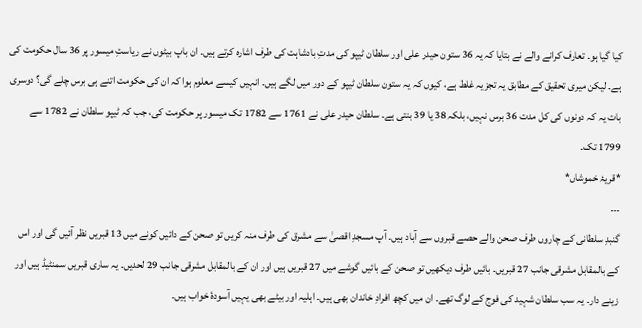کیا گیا ہو۔ تعارف کرانے والے نے بتایا کہ یہ 36 ستون حیدر علی اور سلطان ٹیپو کی مدتِ بادشاہت کی طرف اشارہ کرتے ہیں۔ ان باپ بیٹوں نے ریاستِ میسور پر 36 سال حکومت کی ہے۔ لیکن میری تحقیق کے مطابق یہ تجزیہ غلط ہے، کیوں کہ یہ ستون سلطان ٹیپو کے دور میں لگے ہیں۔ انہیں کیسے معلوم ہوا کہ ان کی حکومت اتنے ہی برس چلے گی؟ دوسری بات یہ کہ دونوں کی کل مدت 36 برس نہیں، بلکہ 38 یا 39 بنتی ہے۔ سلطان حیدر علی نے 1761 سے 1782 تک میسور پر حکومت کی، جب کہ ٹیپو سلطان نے 1782 سے 1799 تک۔
*قریۂ خموشاں*
۔۔۔
گنبدِ سلطانی کے چاروں طرف صحن والے حصے قبروں سے آباد ہیں۔ آپ مسجدِ اقصیٰ سے مشرق کی طرف منہ کریں تو صحن کے دائیں کونے میں 13 قبریں نظر آئیں گی اور اس کے بالمقابل مشرقی جانب 27 قبریں۔ بائیں طرف دیکھیں تو صحن کے بائیں گوشے میں 27 قبریں ہیں اور ان کے بالمقابل مشرقی جانب 29 لحدیں۔ یہ ساری قبریں سمنٹیڈ ہیں اور زینے دار۔ یہ سب سلطان شہید کی فوج کے لوگ تھے۔ ان میں کچھ افرادِ خاندان بھی ہیں۔ اہلیہ اور بیٹے بھی یہیں آسودۂ خواب ہیں۔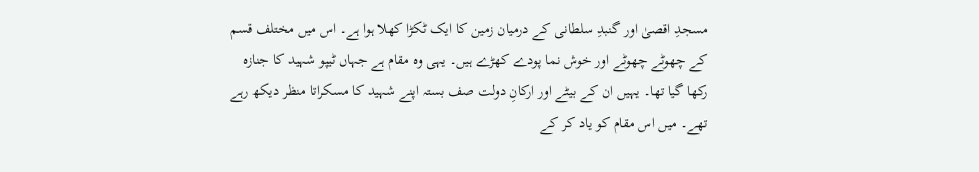مسجدِ اقصیٰ اور گنبدِ سلطانی کے درمیان زمین کا ایک ٹکڑا کھلا ہوا ہے۔ اس میں مختلف قسم کے چھوٹے چھوٹے اور خوش نما پودے کھڑے ہیں۔ یہی وہ مقام ہے جہاں ٹیپو شہید کا جنازہ رکھا گیا تھا۔ یہیں ان کے بیٹے اور ارکانِ دولت صف بستہ اپنے شہید کا مسکراتا منظر دیکھ رہے تھے۔ میں اس مقام کو یاد کر کے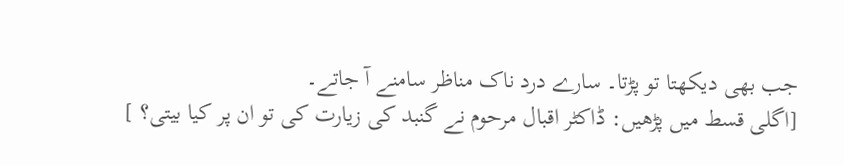جب بھی دیکھتا تو پڑتا۔ سارے درد ناک مناظر سامنے آ جاتے۔
[اگلی قسط میں پڑھیں: ڈاکٹر اقبال مرحوم نے گنبد کی زیارت کی تو ان پر کیا بیتی؟ ]